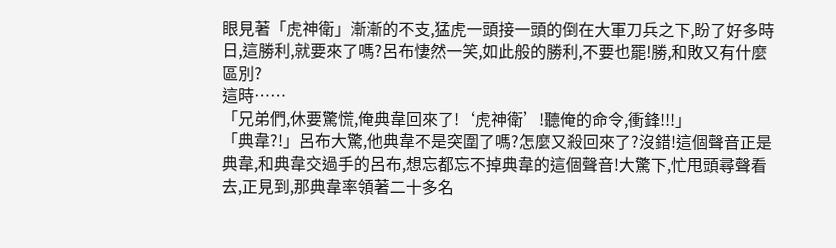眼見著「虎神衛」漸漸的不支,猛虎一頭接一頭的倒在大軍刀兵之下,盼了好多時日,這勝利,就要來了嗎?呂布悽然一笑,如此般的勝利,不要也罷!勝,和敗又有什麼區別?
這時……
「兄弟們,休要驚慌,俺典韋回來了!‘虎神衛’!聽俺的命令,衝鋒!!!」
「典韋?!」呂布大驚,他典韋不是突圍了嗎?怎麼又殺回來了?沒錯!這個聲音正是典韋,和典韋交過手的呂布,想忘都忘不掉典韋的這個聲音!大驚下,忙甩頭尋聲看去,正見到,那典韋率領著二十多名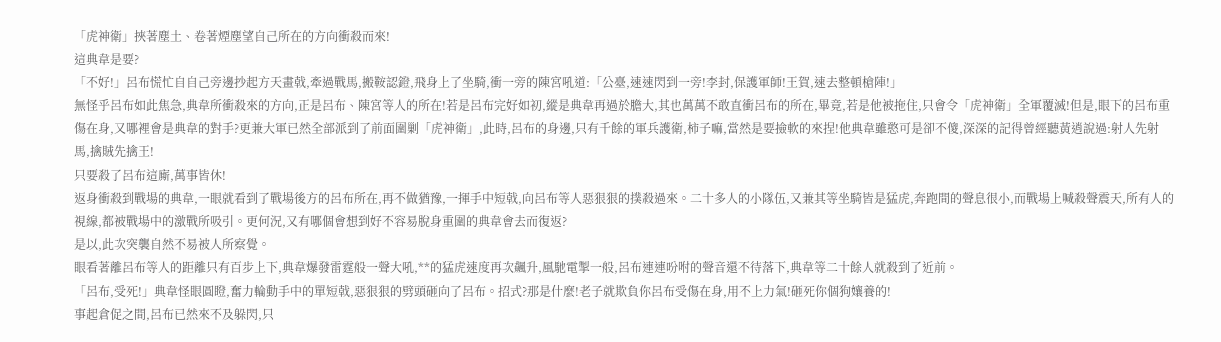「虎神衛」挾著塵土、卷著煙塵望自己所在的方向衝殺而來!
這典韋是要?
「不好!」呂布慌忙自自己旁邊抄起方天畫戟,牽過戰馬,搬鞍認鐙,飛身上了坐騎,衝一旁的陳宮吼道:「公臺,速速閃到一旁!李封,保護軍師!王賀,速去整頓槍陣!」
無怪乎呂布如此焦急,典韋所衝殺來的方向,正是呂布、陳宮等人的所在!若是呂布完好如初,縱是典韋再過於膽大,其也萬萬不敢直衝呂布的所在,畢竟,若是他被拖住,只會令「虎神衛」全軍覆滅!但是,眼下的呂布重傷在身,又哪裡會是典韋的對手?更兼大軍已然全部派到了前面圍剿「虎神衛」,此時,呂布的身邊,只有千餘的軍兵護衛,柿子嘛,當然是要撿軟的來捏!他典韋雖憨可是卻不傻,深深的記得曾經聽黃逍說過:射人先射馬,擒賊先擒王!
只要殺了呂布這廝,萬事皆休!
返身衝殺到戰場的典韋,一眼就看到了戰場後方的呂布所在,再不做猶豫,一揮手中短戟,向呂布等人惡狠狠的撲殺過來。二十多人的小隊伍,又兼其等坐騎皆是猛虎,奔跑間的聲息很小,而戰場上喊殺聲震天,所有人的視線,都被戰場中的激戰所吸引。更何況,又有哪個會想到好不容易脫身重圍的典韋會去而復返?
是以,此次突襲自然不易被人所察覺。
眼看著離呂布等人的距離只有百步上下,典韋爆發雷霆般一聲大吼,**的猛虎速度再次飆升,風馳電掣一般,呂布連連吩咐的聲音還不待落下,典韋等二十餘人就殺到了近前。
「呂布,受死!」典韋怪眼圓瞪,奮力輪動手中的單短戟,惡狠狠的劈頭砸向了呂布。招式?那是什麼!老子就欺負你呂布受傷在身,用不上力氣!砸死你個狗孃養的!
事起倉促之間,呂布已然來不及躲閃,只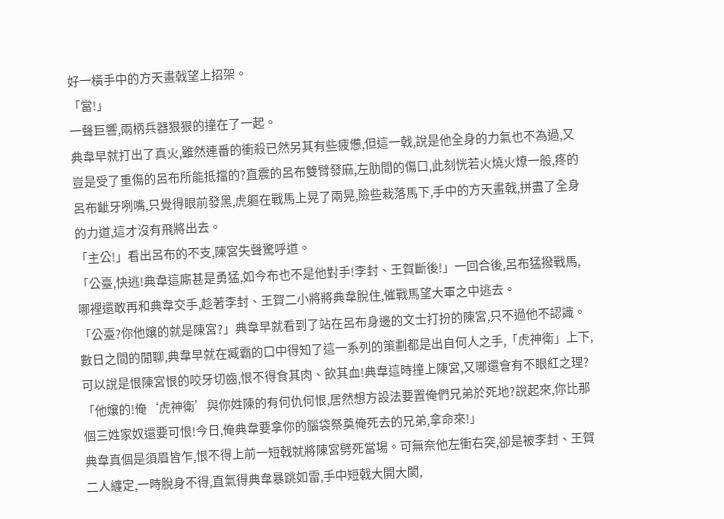好一橫手中的方天畫戟望上招架。
「當!」
一聲巨響,兩柄兵器狠狠的撞在了一起。
典韋早就打出了真火,雖然連番的衝殺已然另其有些疲憊,但這一戟,說是他全身的力氣也不為過,又豈是受了重傷的呂布所能抵擋的?直震的呂布雙臂發麻,左肋間的傷口,此刻恍若火燒火燎一般,疼的呂布齜牙咧嘴,只覺得眼前發黑,虎軀在戰馬上晃了兩晃,險些栽落馬下,手中的方天畫戟,拼盡了全身的力道,這才沒有飛將出去。
「主公!」看出呂布的不支,陳宮失聲驚呼道。
「公臺,快逃!典韋這廝甚是勇猛,如今布也不是他對手!李封、王賀斷後!」一回合後,呂布猛撥戰馬,哪裡還敢再和典韋交手,趁著李封、王賀二小將將典韋脫住,催戰馬望大軍之中逃去。
「公臺?你他孃的就是陳宮?」典韋早就看到了站在呂布身邊的文士打扮的陳宮,只不過他不認識。數日之間的閒聊,典韋早就在臧霸的口中得知了這一系列的策劃都是出自何人之手,「虎神衛」上下,可以說是恨陳宮恨的咬牙切齒,恨不得食其肉、飲其血!典韋這時撞上陳宮,又哪還會有不眼紅之理?「他孃的!俺‘虎神衛’與你姓陳的有何仇何恨,居然想方設法要置俺們兄弟於死地?說起來,你比那個三姓家奴還要可恨!今日,俺典韋要拿你的腦袋祭奠俺死去的兄弟,拿命來!」
典韋真個是須眉皆乍,恨不得上前一短戟就將陳宮劈死當場。可無奈他左衝右突,卻是被李封、王賀二人纏定,一時脫身不得,直氣得典韋暴跳如雷,手中短戟大開大閡,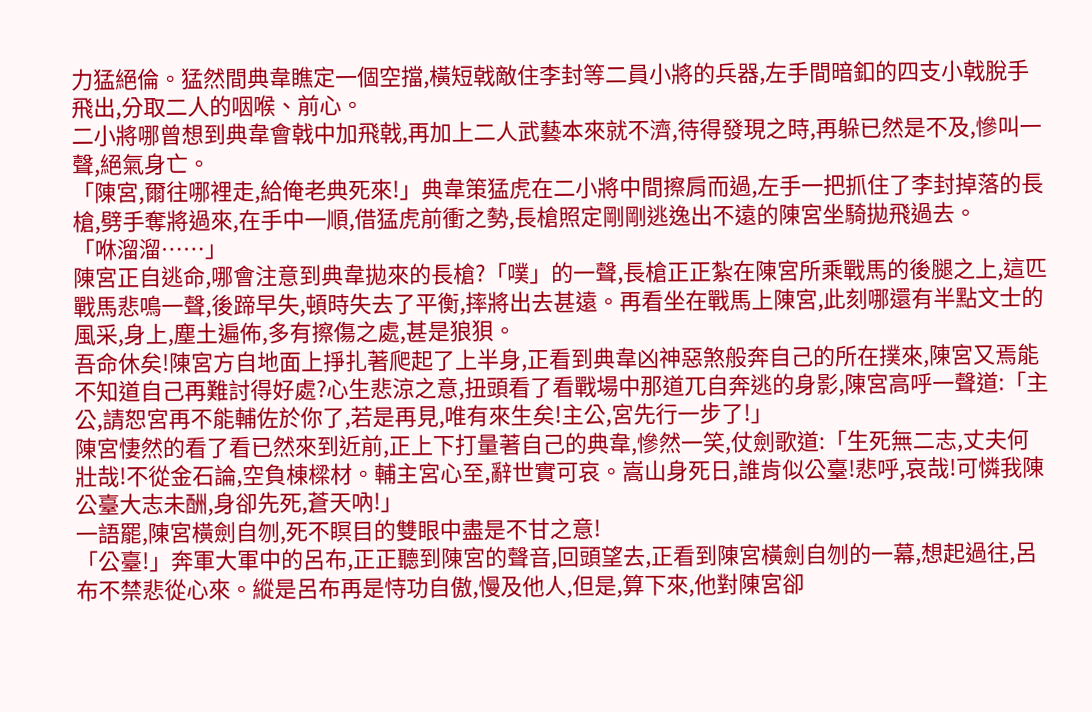力猛絕倫。猛然間典韋瞧定一個空擋,橫短戟敵住李封等二員小將的兵器,左手間暗釦的四支小戟脫手飛出,分取二人的咽喉、前心。
二小將哪曾想到典韋會戟中加飛戟,再加上二人武藝本來就不濟,待得發現之時,再躲已然是不及,慘叫一聲,絕氣身亡。
「陳宮,爾往哪裡走,給俺老典死來!」典韋策猛虎在二小將中間擦肩而過,左手一把抓住了李封掉落的長槍,劈手奪將過來,在手中一順,借猛虎前衝之勢,長槍照定剛剛逃逸出不遠的陳宮坐騎拋飛過去。
「咻溜溜……」
陳宮正自逃命,哪會注意到典韋拋來的長槍?「噗」的一聲,長槍正正紮在陳宮所乘戰馬的後腿之上,這匹戰馬悲鳴一聲,後蹄早失,頓時失去了平衡,摔將出去甚遠。再看坐在戰馬上陳宮,此刻哪還有半點文士的風采,身上,塵土遍佈,多有擦傷之處,甚是狼狽。
吾命休矣!陳宮方自地面上掙扎著爬起了上半身,正看到典韋凶神惡煞般奔自己的所在撲來,陳宮又焉能不知道自己再難討得好處?心生悲涼之意,扭頭看了看戰場中那道兀自奔逃的身影,陳宮高呼一聲道:「主公,請恕宮再不能輔佐於你了,若是再見,唯有來生矣!主公,宮先行一步了!」
陳宮悽然的看了看已然來到近前,正上下打量著自己的典韋,慘然一笑,仗劍歌道:「生死無二志,丈夫何壯哉!不從金石論,空負棟樑材。輔主宮心至,辭世實可哀。嵩山身死日,誰肯似公臺!悲呼,哀哉!可憐我陳公臺大志未酬,身卻先死,蒼天吶!」
一語罷,陳宮橫劍自刎,死不瞑目的雙眼中盡是不甘之意!
「公臺!」奔軍大軍中的呂布,正正聽到陳宮的聲音,回頭望去,正看到陳宮橫劍自刎的一幕,想起過往,呂布不禁悲從心來。縱是呂布再是恃功自傲,慢及他人,但是,算下來,他對陳宮卻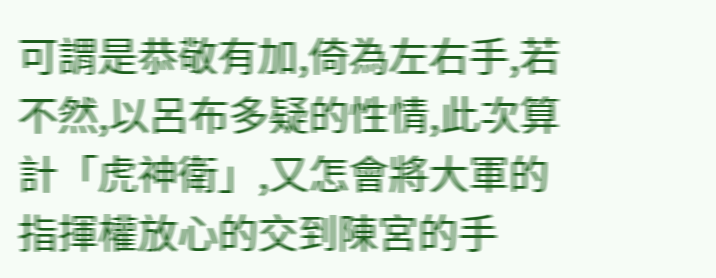可謂是恭敬有加,倚為左右手,若不然,以呂布多疑的性情,此次算計「虎神衛」,又怎會將大軍的指揮權放心的交到陳宮的手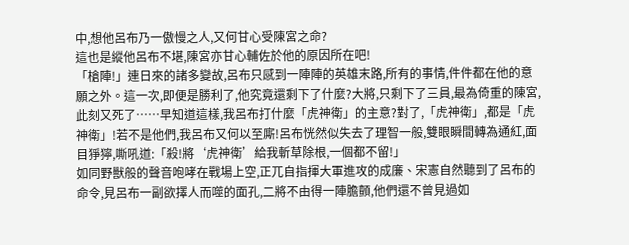中,想他呂布乃一傲慢之人,又何甘心受陳宮之命?
這也是縱他呂布不堪,陳宮亦甘心輔佐於他的原因所在吧!
「槍陣!」連日來的諸多變故,呂布只感到一陣陣的英雄末路,所有的事情,件件都在他的意願之外。這一次,即便是勝利了,他究竟還剩下了什麼?大將,只剩下了三員,最為倚重的陳宮,此刻又死了……早知道這樣,我呂布打什麼「虎神衛」的主意?對了,「虎神衛」,都是「虎神衛」!若不是他們,我呂布又何以至廝!呂布恍然似失去了理智一般,雙眼瞬間轉為通紅,面目猙獰,嘶吼道:「殺!將‘虎神衛’給我斬草除根,一個都不留!」
如同野獸般的聲音咆哮在戰場上空,正兀自指揮大軍進攻的成廉、宋憲自然聽到了呂布的命令,見呂布一副欲擇人而噬的面孔,二將不由得一陣膽顫,他們還不曾見過如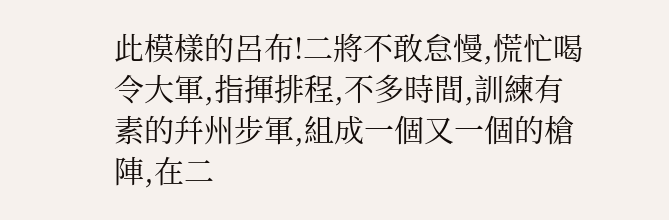此模樣的呂布!二將不敢怠慢,慌忙喝令大軍,指揮排程,不多時間,訓練有素的幷州步軍,組成一個又一個的槍陣,在二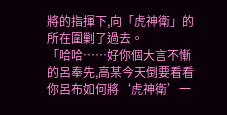將的指揮下,向「虎神衛」的所在圍剿了過去。
「哈哈……好你個大言不慚的呂奉先,高某今天倒要看看你呂布如何將‘虎神衛’一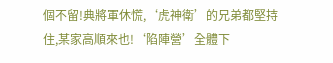個不留!典將軍休慌,‘虎神衛’的兄弟都堅持住,某家高順來也!‘陷陣營’全體下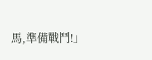馬,準備戰鬥!」